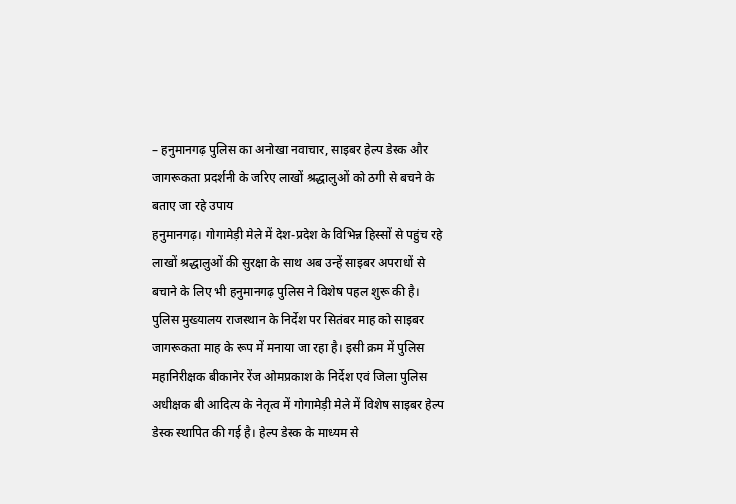– हनुमानगढ़ पुलिस का अनोखा नवाचार, साइबर हेल्प डेस्क और जागरूकता प्रदर्शनी के जरिए लाखों श्रद्धालुओं को ठगी से बचने के बताए जा रहे उपाय
हनुमानगढ़। गोगामेड़ी मेले में देश-प्रदेश के विभिन्न हिस्सों से पहुंच रहे लाखों श्रद्धालुओं की सुरक्षा के साथ अब उन्हें साइबर अपराधों से बचाने के लिए भी हनुमानगढ़ पुलिस ने विशेष पहल शुरू की है। पुलिस मुख्यालय राजस्थान के निर्देश पर सितंबर माह को साइबर जागरूकता माह के रूप में मनाया जा रहा है। इसी क्रम में पुलिस महानिरीक्षक बीकानेर रेंज ओमप्रकाश के निर्देश एवं जिला पुलिस अधीक्षक बी आदित्य के नेतृत्व में गोगामेड़ी मेले में विशेष साइबर हेल्प डेस्क स्थापित की गई है। हेल्प डेस्क के माध्यम से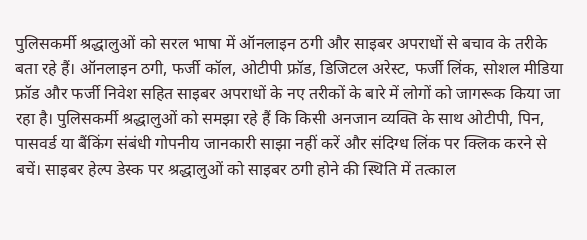पुलिसकर्मी श्रद्धालुओं को सरल भाषा में ऑनलाइन ठगी और साइबर अपराधों से बचाव के तरीके बता रहे हैं। ऑनलाइन ठगी, फर्जी कॉल, ओटीपी फ्रॉड, डिजिटल अरेस्ट, फर्जी लिंक, सोशल मीडिया फ्रॉड और फर्जी निवेश सहित साइबर अपराधों के नए तरीकों के बारे में लोगों को जागरूक किया जा रहा है। पुलिसकर्मी श्रद्धालुओं को समझा रहे हैं कि किसी अनजान व्यक्ति के साथ ओटीपी, पिन, पासवर्ड या बैंकिंग संबंधी गोपनीय जानकारी साझा नहीं करें और संदिग्ध लिंक पर क्लिक करने से बचें। साइबर हेल्प डेस्क पर श्रद्धालुओं को साइबर ठगी होने की स्थिति में तत्काल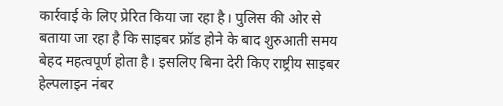कार्रवाई के लिए प्रेरित किया जा रहा है। पुलिस की ओर से बताया जा रहा है कि साइबर फ्रॉड होने के बाद शुरुआती समय बेहद महत्वपूर्ण होता है। इसलिए बिना देरी किए राष्ट्रीय साइबर हेल्पलाइन नंबर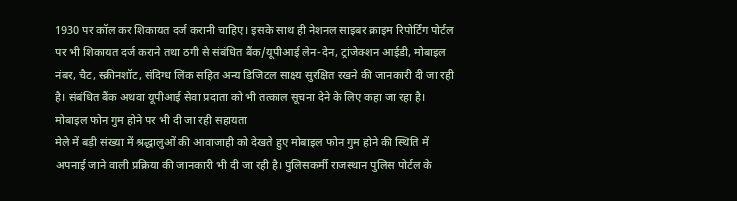1930 पर कॉल कर शिकायत दर्ज करानी चाहिए। इसके साथ ही नेशनल साइबर क्राइम रिपोर्टिंग पोर्टल पर भी शिकायत दर्ज कराने तथा ठगी से संबंधित बैंक/यूपीआई लेन-देन, ट्रांजेक्शन आईडी, मोबाइल नंबर, चैट, स्क्रीनशॉट, संदिग्ध लिंक सहित अन्य डिजिटल साक्ष्य सुरक्षित रखने की जानकारी दी जा रही है। संबंधित बैंक अथवा यूपीआई सेवा प्रदाता को भी तत्काल सूचना देने के लिए कहा जा रहा है।
मोबाइल फोन गुम होने पर भी दी जा रही सहायता
मेले में बड़ी संख्या में श्रद्धालुओं की आवाजाही को देखते हुए मोबाइल फोन गुम होने की स्थिति में अपनाई जाने वाली प्रक्रिया की जानकारी भी दी जा रही है। पुलिसकर्मी राजस्थान पुलिस पोर्टल के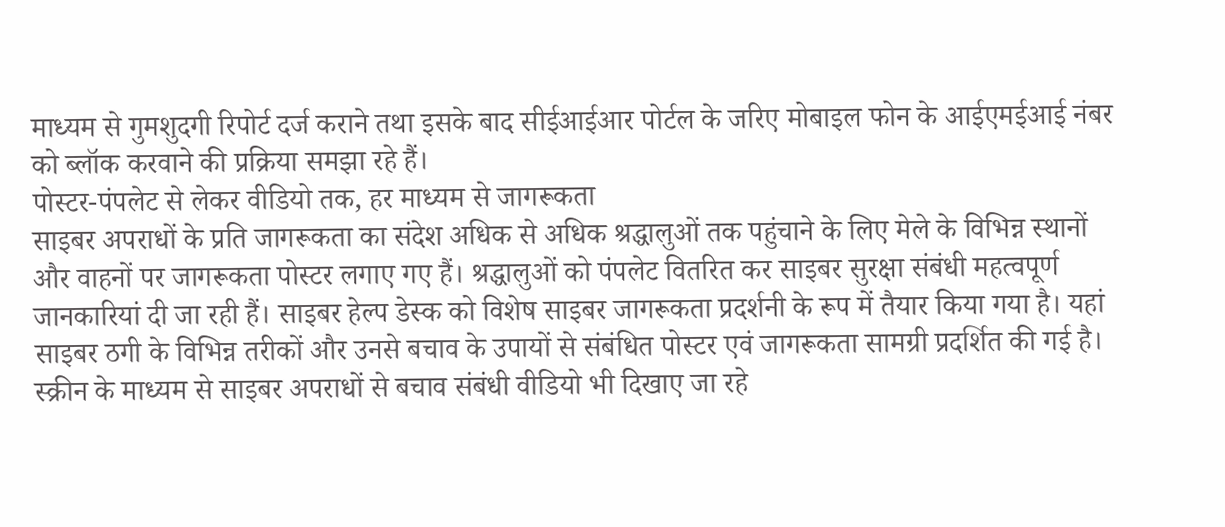माध्यम से गुमशुदगी रिपोर्ट दर्ज कराने तथा इसके बाद सीईआईआर पोर्टल के जरिए मोबाइल फोन के आईएमईआई नंबर को ब्लॉक करवाने की प्रक्रिया समझा रहे हैं।
पोस्टर-पंपलेट से लेकर वीडियो तक, हर माध्यम से जागरूकता
साइबर अपराधों के प्रति जागरूकता का संदेश अधिक से अधिक श्रद्धालुओं तक पहुंचाने के लिए मेले के विभिन्न स्थानों और वाहनों पर जागरूकता पोस्टर लगाए गए हैं। श्रद्धालुओं को पंपलेट वितरित कर साइबर सुरक्षा संबंधी महत्वपूर्ण जानकारियां दी जा रही हैं। साइबर हेल्प डेस्क को विशेष साइबर जागरूकता प्रदर्शनी के रूप में तैयार किया गया है। यहां साइबर ठगी के विभिन्न तरीकों और उनसे बचाव के उपायों से संबंधित पोस्टर एवं जागरूकता सामग्री प्रदर्शित की गई है। स्क्रीन के माध्यम से साइबर अपराधों से बचाव संबंधी वीडियो भी दिखाए जा रहे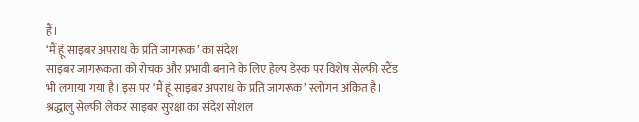हैं।
‘मैं हूं साइबर अपराध के प्रति जागरूक’ का संदेश
साइबर जागरूकता को रोचक और प्रभावी बनाने के लिए हेल्प डेस्क पर विशेष सेल्फी स्टैंड भी लगाया गया है। इस पर ‘मैं हूं साइबर अपराध के प्रति जागरूक’ स्लोगन अंकित है। श्रद्धालु सेल्फी लेकर साइबर सुरक्षा का संदेश सोशल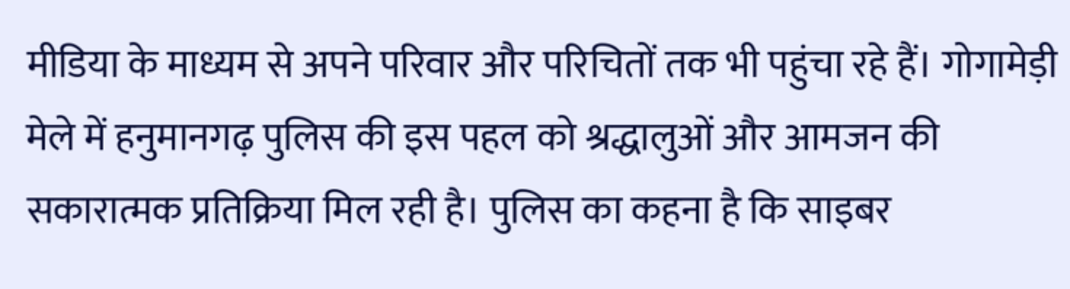मीडिया के माध्यम से अपने परिवार और परिचितों तक भी पहुंचा रहे हैं। गोगामेड़ी मेले में हनुमानगढ़ पुलिस की इस पहल को श्रद्धालुओं और आमजन की सकारात्मक प्रतिक्रिया मिल रही है। पुलिस का कहना है कि साइबर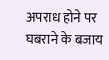अपराध होने पर घबराने के बजाय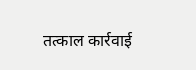तत्काल कार्रवाई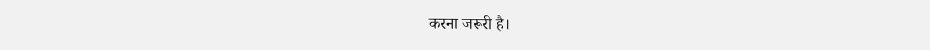करना जरूरी है।